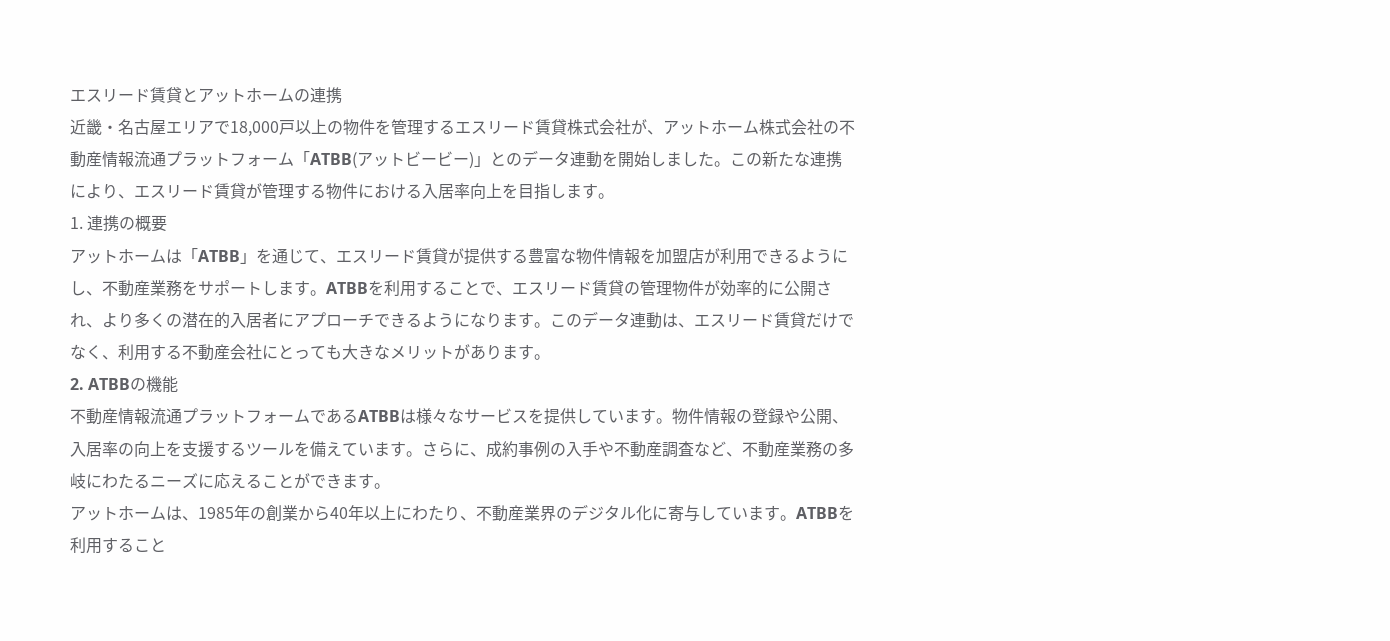エスリード賃貸とアットホームの連携
近畿・名古屋エリアで18,000戸以上の物件を管理するエスリード賃貸株式会社が、アットホーム株式会社の不動産情報流通プラットフォーム「ATBB(アットビービー)」とのデータ連動を開始しました。この新たな連携により、エスリード賃貸が管理する物件における入居率向上を目指します。
1. 連携の概要
アットホームは「ATBB」を通じて、エスリード賃貸が提供する豊富な物件情報を加盟店が利用できるようにし、不動産業務をサポートします。ATBBを利用することで、エスリード賃貸の管理物件が効率的に公開され、より多くの潜在的入居者にアプローチできるようになります。このデータ連動は、エスリード賃貸だけでなく、利用する不動産会社にとっても大きなメリットがあります。
2. ATBBの機能
不動産情報流通プラットフォームであるATBBは様々なサービスを提供しています。物件情報の登録や公開、入居率の向上を支援するツールを備えています。さらに、成約事例の入手や不動産調査など、不動産業務の多岐にわたるニーズに応えることができます。
アットホームは、1985年の創業から40年以上にわたり、不動産業界のデジタル化に寄与しています。ATBBを利用すること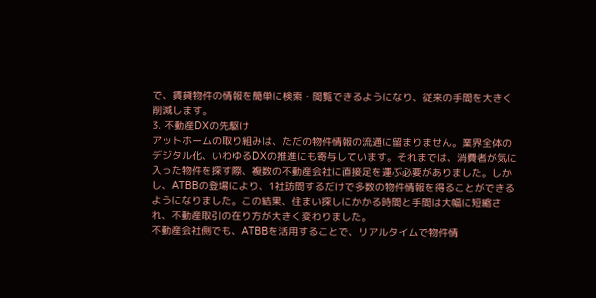で、賃貸物件の情報を簡単に検索・閲覧できるようになり、従来の手間を大きく削減します。
3. 不動産DXの先駆け
アットホームの取り組みは、ただの物件情報の流通に留まりません。業界全体のデジタル化、いわゆるDXの推進にも寄与しています。それまでは、消費者が気に入った物件を探す際、複数の不動産会社に直接足を運ぶ必要がありました。しかし、ATBBの登場により、1社訪問するだけで多数の物件情報を得ることができるようになりました。この結果、住まい探しにかかる時間と手間は大幅に短縮され、不動産取引の在り方が大きく変わりました。
不動産会社側でも、ATBBを活用することで、リアルタイムで物件情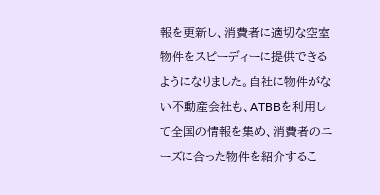報を更新し、消費者に適切な空室物件をスピーディーに提供できるようになりました。自社に物件がない不動産会社も、ATBBを利用して全国の情報を集め、消費者のニーズに合った物件を紹介するこ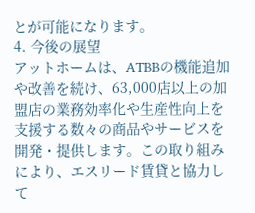とが可能になります。
4. 今後の展望
アットホームは、ATBBの機能追加や改善を続け、63,000店以上の加盟店の業務効率化や生産性向上を支援する数々の商品やサービスを開発・提供します。この取り組みにより、エスリード賃貸と協力して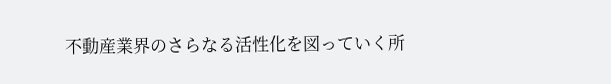不動産業界のさらなる活性化を図っていく所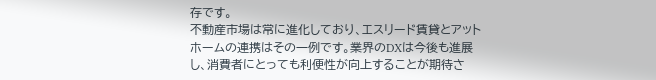存です。
不動産市場は常に進化しており、エスリード賃貸とアットホームの連携はその一例です。業界のDXは今後も進展し、消費者にとっても利便性が向上することが期待さ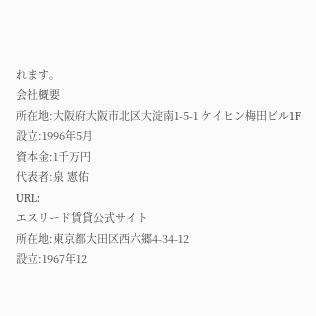れます。
会社概要
所在地:大阪府大阪市北区大淀南1-5-1 ケイヒン梅田ビル1F
設立:1996年5月
資本金:1千万円
代表者:泉 憲佑
URL:
エスリード賃貸公式サイト
所在地:東京都大田区西六郷4-34-12
設立:1967年12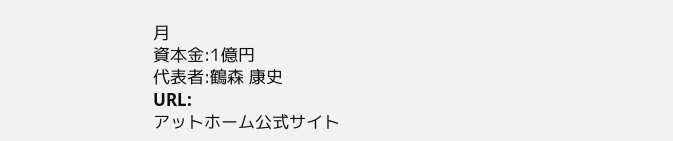月
資本金:1億円
代表者:鶴森 康史
URL:
アットホーム公式サイト